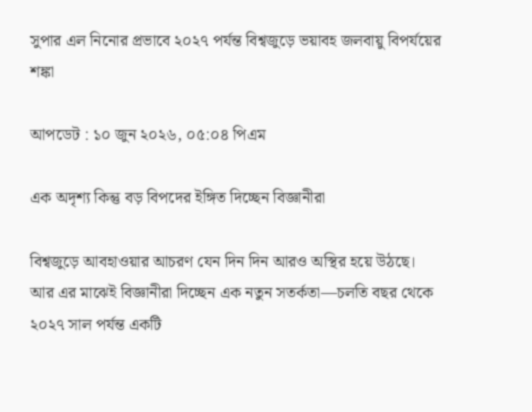সুপার এল নিনোর প্রভাবে ২০২৭ পর্যন্ত বিশ্বজুড়ে ভয়াবহ জলবায়ু বিপর্যয়ের শঙ্কা

আপডেট : ১০ জুন ২০২৬, ০৫:০৪ পিএম

এক অদৃশ্য কিন্তু বড় বিপদের ইঙ্গিত দিচ্ছেন বিজ্ঞানীরা

বিশ্বজুড়ে আবহাওয়ার আচরণ যেন দিন দিন আরও অস্থির হয়ে উঠছে। আর এর মাঝেই বিজ্ঞানীরা দিচ্ছেন এক নতুন সতর্কতা—চলতি বছর থেকে ২০২৭ সাল পর্যন্ত একটি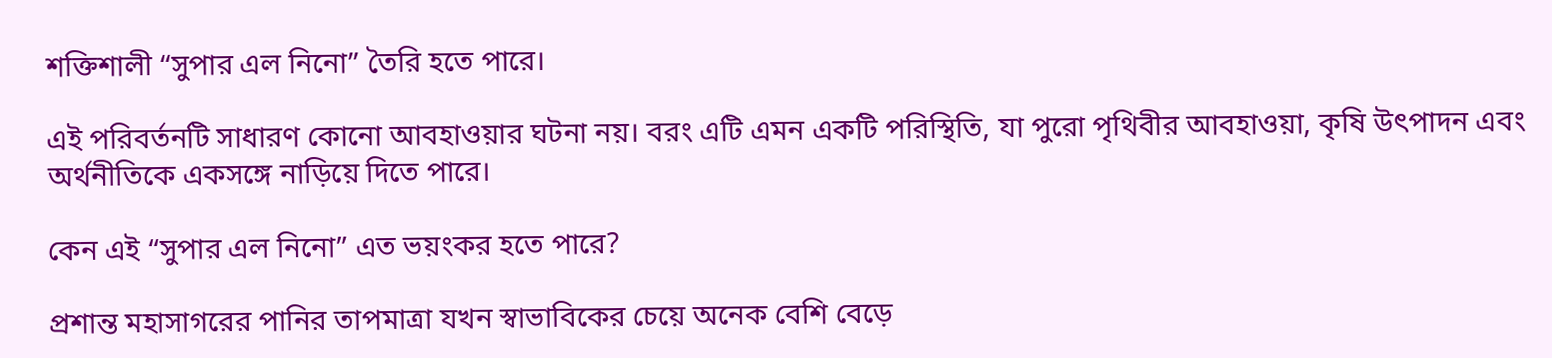শক্তিশালী “সুপার এল নিনো” তৈরি হতে পারে।

এই পরিবর্তনটি সাধারণ কোনো আবহাওয়ার ঘটনা নয়। বরং এটি এমন একটি পরিস্থিতি, যা পুরো পৃথিবীর আবহাওয়া, কৃষি উৎপাদন এবং অর্থনীতিকে একসঙ্গে নাড়িয়ে দিতে পারে।

কেন এই “সুপার এল নিনো” এত ভয়ংকর হতে পারে?

প্রশান্ত মহাসাগরের পানির তাপমাত্রা যখন স্বাভাবিকের চেয়ে অনেক বেশি বেড়ে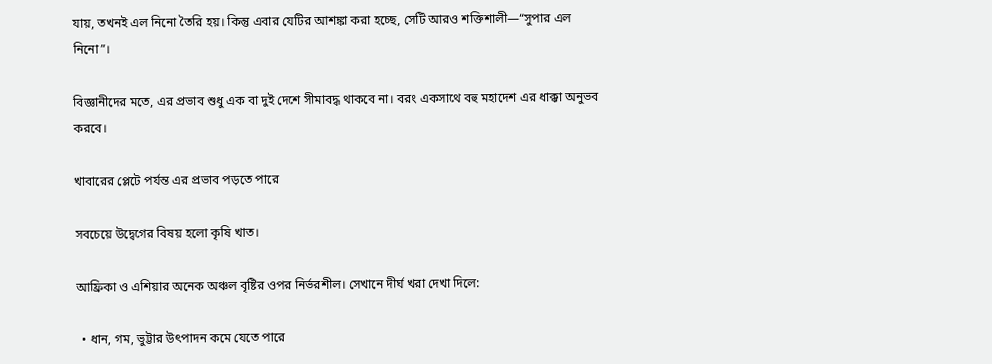যায়, তখনই এল নিনো তৈরি হয়। কিন্তু এবার যেটির আশঙ্কা করা হচ্ছে, সেটি আরও শক্তিশালী—“সুপার এল নিনো”।

বিজ্ঞানীদের মতে, এর প্রভাব শুধু এক বা দুই দেশে সীমাবদ্ধ থাকবে না। বরং একসাথে বহু মহাদেশ এর ধাক্কা অনুভব করবে।

খাবারের প্লেটে পর্যন্ত এর প্রভাব পড়তে পারে

সবচেয়ে উদ্বেগের বিষয় হলো কৃষি খাত।

আফ্রিকা ও এশিয়ার অনেক অঞ্চল বৃষ্টির ওপর নির্ভরশীল। সেখানে দীর্ঘ খরা দেখা দিলে:

  • ধান, গম, ভুট্টার উৎপাদন কমে যেতে পারে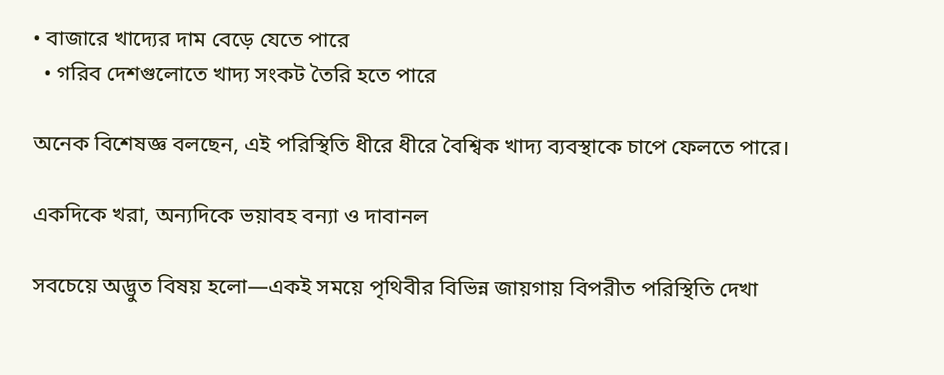• বাজারে খাদ্যের দাম বেড়ে যেতে পারে
  • গরিব দেশগুলোতে খাদ্য সংকট তৈরি হতে পারে

অনেক বিশেষজ্ঞ বলছেন, এই পরিস্থিতি ধীরে ধীরে বৈশ্বিক খাদ্য ব্যবস্থাকে চাপে ফেলতে পারে।

একদিকে খরা, অন্যদিকে ভয়াবহ বন্যা ও দাবানল

সবচেয়ে অদ্ভুত বিষয় হলো—একই সময়ে পৃথিবীর বিভিন্ন জায়গায় বিপরীত পরিস্থিতি দেখা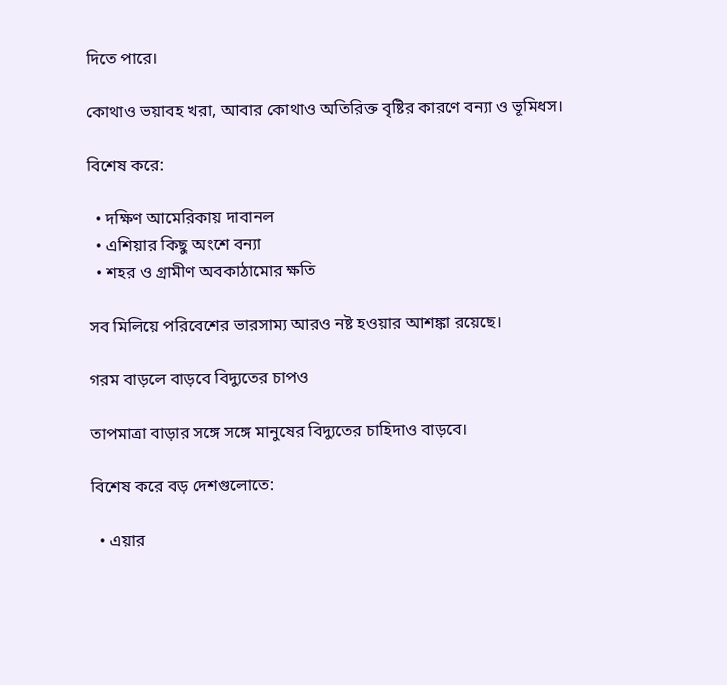দিতে পারে।

কোথাও ভয়াবহ খরা, আবার কোথাও অতিরিক্ত বৃষ্টির কারণে বন্যা ও ভূমিধস।

বিশেষ করে:

  • দক্ষিণ আমেরিকায় দাবানল
  • এশিয়ার কিছু অংশে বন্যা
  • শহর ও গ্রামীণ অবকাঠামোর ক্ষতি

সব মিলিয়ে পরিবেশের ভারসাম্য আরও নষ্ট হওয়ার আশঙ্কা রয়েছে।

গরম বাড়লে বাড়বে বিদ্যুতের চাপও

তাপমাত্রা বাড়ার সঙ্গে সঙ্গে মানুষের বিদ্যুতের চাহিদাও বাড়বে।

বিশেষ করে বড় দেশগুলোতে:

  • এয়ার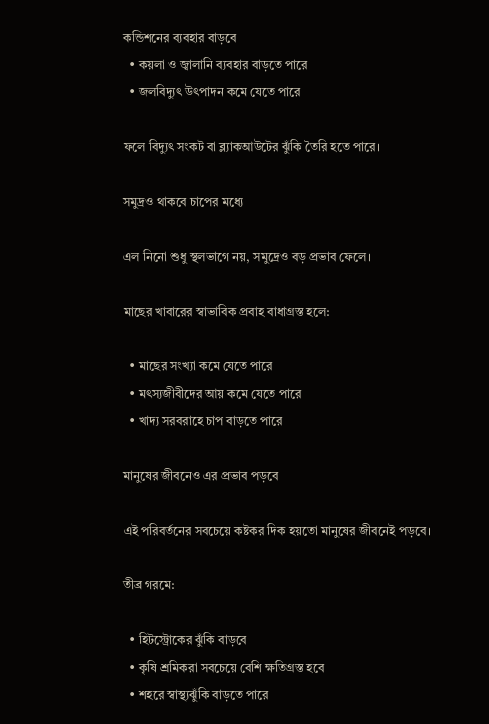কন্ডিশনের ব্যবহার বাড়বে
  • কয়লা ও জ্বালানি ব্যবহার বাড়তে পারে
  • জলবিদ্যুৎ উৎপাদন কমে যেতে পারে

ফলে বিদ্যুৎ সংকট বা ব্ল্যাকআউটের ঝুঁকি তৈরি হতে পারে।

সমুদ্রও থাকবে চাপের মধ্যে

এল নিনো শুধু স্থলভাগে নয়, সমুদ্রেও বড় প্রভাব ফেলে।

মাছের খাবারের স্বাভাবিক প্রবাহ বাধাগ্রস্ত হলে:

  • মাছের সংখ্যা কমে যেতে পারে
  • মৎস্যজীবীদের আয় কমে যেতে পারে
  • খাদ্য সরবরাহে চাপ বাড়তে পারে

মানুষের জীবনেও এর প্রভাব পড়বে

এই পরিবর্তনের সবচেয়ে কষ্টকর দিক হয়তো মানুষের জীবনেই পড়বে।

তীব্র গরমে:

  • হিটস্ট্রোকের ঝুঁকি বাড়বে
  • কৃষি শ্রমিকরা সবচেয়ে বেশি ক্ষতিগ্রস্ত হবে
  • শহরে স্বাস্থ্যঝুঁকি বাড়তে পারে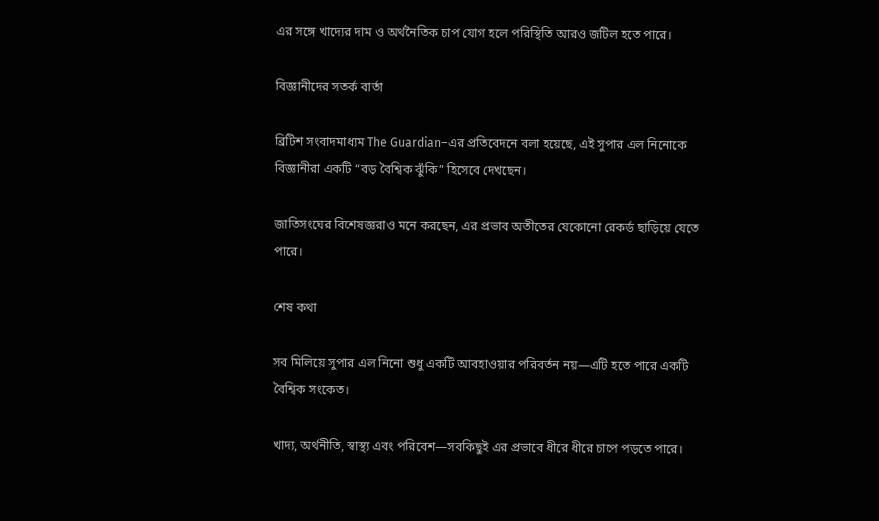এর সঙ্গে খাদ্যের দাম ও অর্থনৈতিক চাপ যোগ হলে পরিস্থিতি আরও জটিল হতে পারে।

বিজ্ঞানীদের সতর্ক বার্তা

ব্রিটিশ সংবাদমাধ্যম The Guardian–এর প্রতিবেদনে বলা হয়েছে, এই সুপার এল নিনোকে বিজ্ঞানীরা একটি “বড় বৈশ্বিক ঝুঁকি” হিসেবে দেখছেন।

জাতিসংঘের বিশেষজ্ঞরাও মনে করছেন, এর প্রভাব অতীতের যেকোনো রেকর্ড ছাড়িয়ে যেতে পারে।

শেষ কথা

সব মিলিয়ে সুপার এল নিনো শুধু একটি আবহাওয়ার পরিবর্তন নয়—এটি হতে পারে একটি বৈশ্বিক সংকেত।

খাদ্য, অর্থনীতি, স্বাস্থ্য এবং পরিবেশ—সবকিছুই এর প্রভাবে ধীরে ধীরে চাপে পড়তে পারে।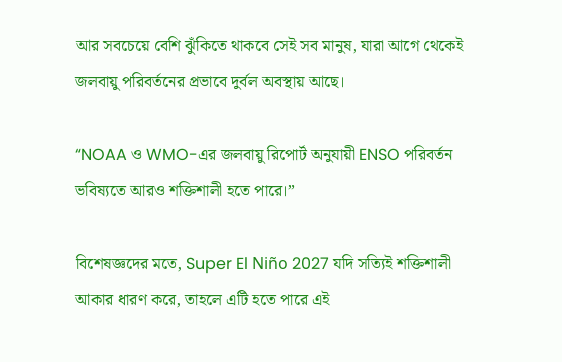আর সবচেয়ে বেশি ঝুঁকিতে থাকবে সেই সব মানুষ, যারা আগে থেকেই জলবায়ু পরিবর্তনের প্রভাবে দুর্বল অবস্থায় আছে।

“NOAA ও WMO-এর জলবায়ু রিপোর্ট অনুযায়ী ENSO পরিবর্তন ভবিষ্যতে আরও শক্তিশালী হতে পারে।”

বিশেষজ্ঞদের মতে, Super El Niño 2027 যদি সত্যিই শক্তিশালী আকার ধারণ করে, তাহলে এটি হতে পারে এই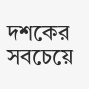দশকের সবচেয়ে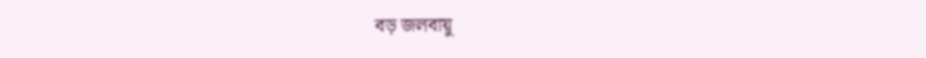বড় জলবায়ু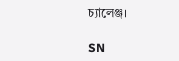চ্যালেঞ্জ।

SN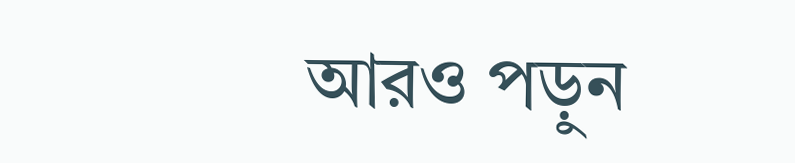আরও পড়ুন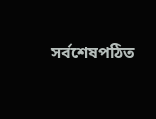সর্বশেষপঠিত